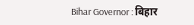Bihar Governor : बिहार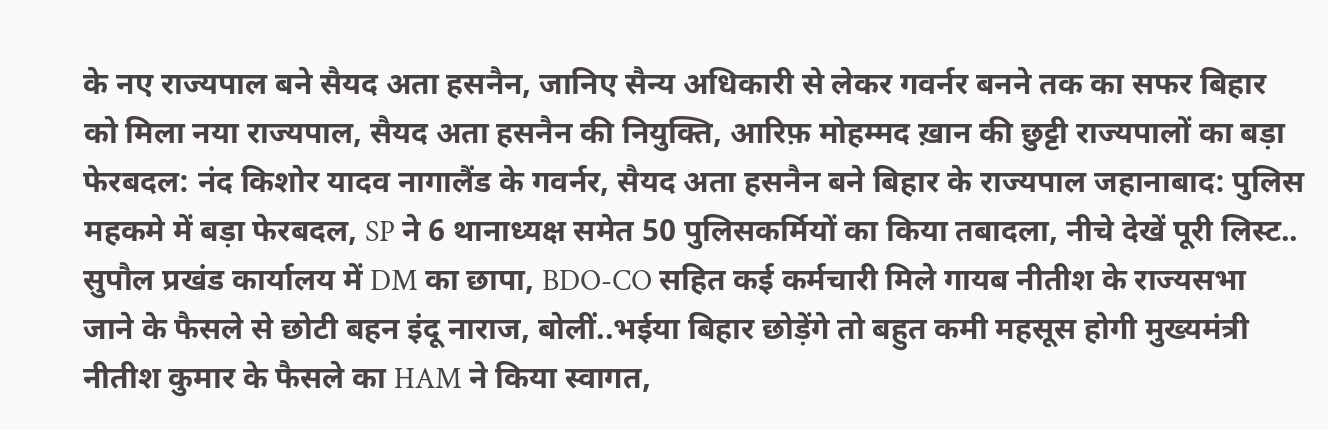के नए राज्यपाल बने सैयद अता हसनैन, जानिए सैन्य अधिकारी से लेकर गवर्नर बनने तक का सफर बिहार को मिला नया राज्यपाल, सैयद अता हसनैन की नियुक्ति, आरिफ़ मोहम्मद ख़ान की छुट्टी राज्यपालों का बड़ा फेरबदल: नंद किशोर यादव नागालैंड के गवर्नर, सैयद अता हसनैन बने बिहार के राज्यपाल जहानाबाद: पुलिस महकमे में बड़ा फेरबदल, SP ने 6 थानाध्यक्ष समेत 50 पुलिसकर्मियों का किया तबादला, नीचे देखें पूरी लिस्ट.. सुपौल प्रखंड कार्यालय में DM का छापा, BDO-CO सहित कई कर्मचारी मिले गायब नीतीश के राज्यसभा जाने के फैसले से छोटी बहन इंदू नाराज, बोलीं..भईया बिहार छोड़ेंगे तो बहुत कमी महसूस होगी मुख्यमंत्री नीतीश कुमार के फैसले का HAM ने किया स्वागत,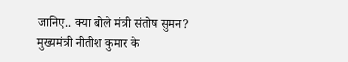जानिए.. क्या बोले मंत्री संतोष सुमन? मुख्यमंत्री नीतीश कुमार के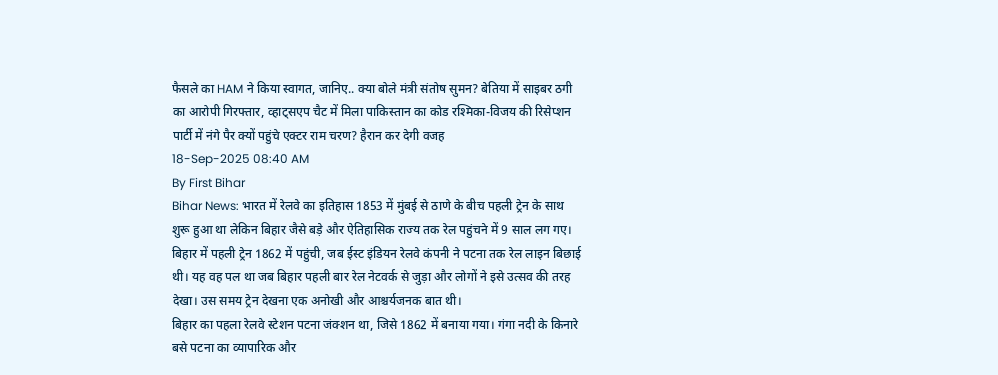फैसले का HAM ने किया स्वागत, जानिए.. क्या बोले मंत्री संतोष सुमन? बेतिया में साइबर ठगी का आरोपी गिरफ्तार, व्हाट्सएप चैट में मिला पाकिस्तान का कोड रश्मिका-विजय की रिसेप्शन पार्टी में नंगे पैर क्यों पहुंचे एक्टर राम चरण? हैरान कर देगी वजह
18-Sep-2025 08:40 AM
By First Bihar
Bihar News: भारत में रेलवे का इतिहास 1853 में मुंबई से ठाणे के बीच पहली ट्रेन के साथ शुरू हुआ था लेकिन बिहार जैसे बड़े और ऐतिहासिक राज्य तक रेल पहुंचने में 9 साल लग गए। बिहार में पहली ट्रेन 1862 में पहुंची, जब ईस्ट इंडियन रेलवे कंपनी ने पटना तक रेल लाइन बिछाई थी। यह वह पल था जब बिहार पहली बार रेल नेटवर्क से जुड़ा और लोगों ने इसे उत्सव की तरह देखा। उस समय ट्रेन देखना एक अनोखी और आश्चर्यजनक बात थी।
बिहार का पहला रेलवे स्टेशन पटना जंक्शन था, जिसे 1862 में बनाया गया। गंगा नदी के किनारे बसे पटना का व्यापारिक और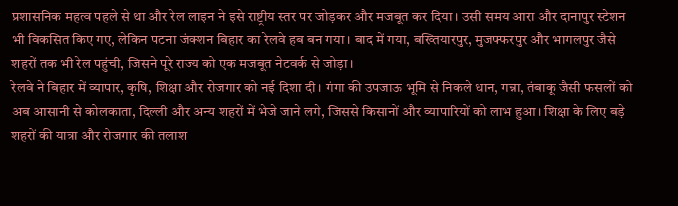प्रशासनिक महत्व पहले से था और रेल लाइन ने इसे राष्ट्रीय स्तर पर जोड़कर और मजबूत कर दिया। उसी समय आरा और दानापुर स्टेशन भी विकसित किए गए, लेकिन पटना जंक्शन बिहार का रेलवे हब बन गया। बाद में गया, बख्तियारपुर, मुजफ्फरपुर और भागलपुर जैसे शहरों तक भी रेल पहुंची, जिसने पूरे राज्य को एक मजबूत नेटवर्क से जोड़ा।
रेलवे ने बिहार में व्यापार, कृषि, शिक्षा और रोजगार को नई दिशा दी। गंगा की उपजाऊ भूमि से निकले धान, गन्ना, तंबाकू जैसी फसलों को अब आसानी से कोलकाता, दिल्ली और अन्य शहरों में भेजे जाने लगे, जिससे किसानों और व्यापारियों को लाभ हुआ। शिक्षा के लिए बड़े शहरों की यात्रा और रोजगार की तलाश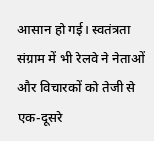आसान हो गई। स्वतंत्रता संग्राम में भी रेलवे ने नेताओं और विचारकों को तेजी से एक-दूसरे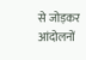से जोड़कर आंदोलनों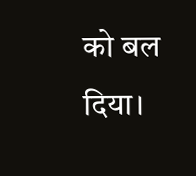को बल दिया।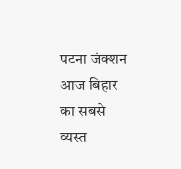पटना जंक्शन आज बिहार का सबसे व्यस्त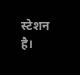स्टेशन है।